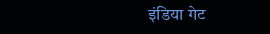इंडिया गेट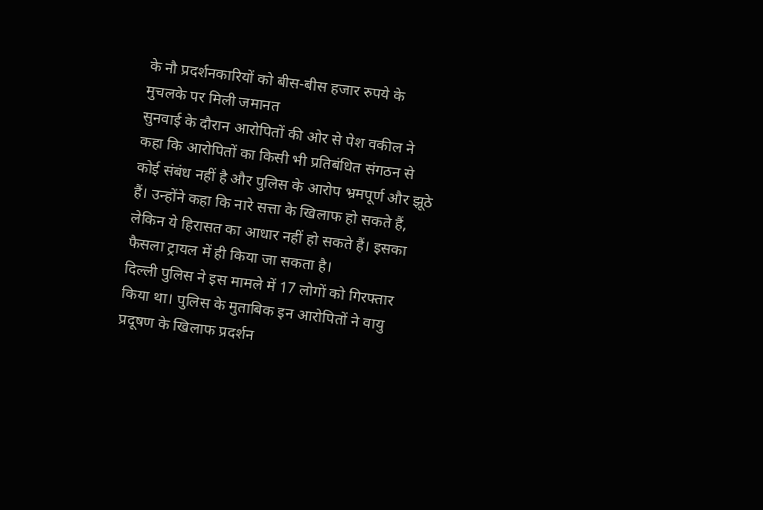के नौ प्रदर्शनकारियों को बीस-बीस हजार रुपये के मुचलके पर मिली जमानत
सुनवाई के दौरान आरोपितों की ओर से पेश वकील ने कहा कि आरोपितों का किसी भी प्रतिबंधित संगठन से कोई संबंध नहीं है और पुलिस के आरोप भ्रमपूर्ण और झूठे हैं। उन्होंने कहा कि नारे सत्ता के खिलाफ हो सकते हैं, लेकिन ये हिरासत का आधार नहीं हो सकते हैं। इसका फैसला ट्रायल में ही किया जा सकता है।
दिल्ली पुलिस ने इस मामले में 17 लोगों को गिरफ्तार किया था। पुलिस के मुताबिक इन आरोपितों ने वायु प्रदूषण के खिलाफ प्रदर्शन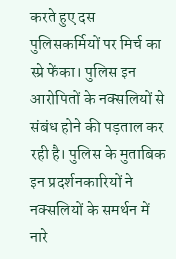करते हुए दस पुलिसकर्मियों पर मिर्च का स्प्रे फेंका। पुलिस इन आरोपितों के नक्सलियों से संबंध होने की पड़ताल कर रही है। पुलिस के मुताबिक इन प्रदर्शनकारियों ने नक्सलियों के समर्थन में नारे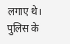लगाए थे। पुलिस के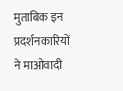मुताबिक इन प्रदर्शनकारियों ने माओवादी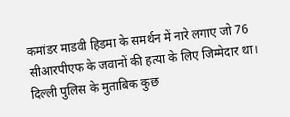कमांडर माडवी हिडमा के समर्थन में नारे लगाए जो 76 सीआरपीएफ के जवानों की हत्या के लिए जिम्मेदार था। दिल्ली पुलिस के मुताबिक कुछ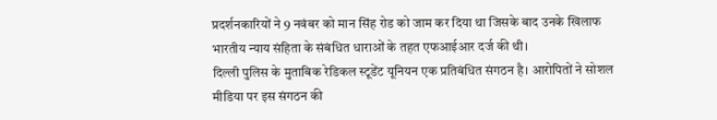प्रदर्शनकारियों ने 9 नवंबर को मान सिंह रोड को जाम कर दिया था जिसके बाद उनके खिलाफ भारतीय न्याय संहिता के संबंधित धाराओं के तहत एफआईआर दर्ज की थी।
दिल्ली पुलिस के मुताबिक रेडिकल स्टूडेंट यूनियन एक प्रतिबंधित संगठन है। आरोपितों ने सोशल मीडिया पर इस संगठन की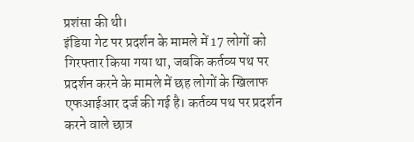प्रशंसा की थी।
इंडिया गेट पर प्रदर्शन के मामले में 17 लोगों को गिरफ्तार किया गया था, जबकि कर्तव्य पथ पर प्रदर्शन करने के मामले में छह लोगों के खिलाफ एफआईआर दर्ज की गई है। कर्तव्य पथ पर प्रदर्शन करने वाले छात्र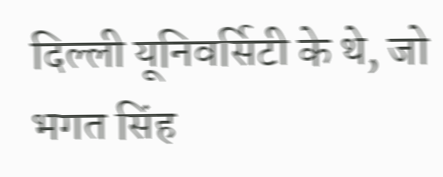दिल्ली यूनिवर्सिटी के थे, जो भगत सिंह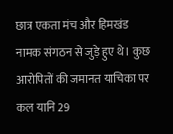छात्र एकता मंच और हिमखंड नामक संगठन से जुड़े हुए थे। कुछ आरोपितों की जमानत याचिका पर कल यानि 29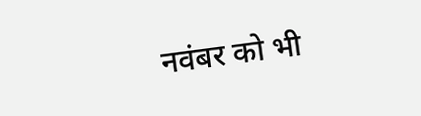नवंबर को भी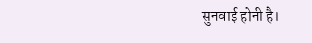सुनवाई होनी है।